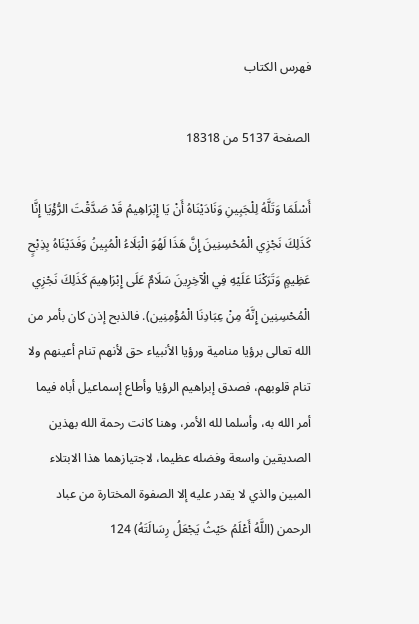فهرس الكتاب

الصفحة 5137 من 18318

أَسْلَمَا وَتَلَّهُ لِلْجَبِينِ وَنَادَيْنَاهُ أَنْ يَا إِبْرَاهِيمُ قَدْ صَدَّقْتَ الرُّؤْيَا إِنَّا كَذَلِكَ نَجْزِي الْمُحْسِنِينَ إِنَّ هَذَا لَهُوَ الْبَلَاءُ الْمُبِينُ وَفَدَيْنَاهُ بِذِبْحٍ عَظِيمٍ وَتَرَكْنَا عَلَيْهِ فِي الْآخِرِينَ سَلَامٌ عَلَى إِبْرَاهِيمَ كَذَلِكَ نَجْزِي الْمُحْسِنِين إِنَّهُ مِنْ عِبَادِنَا الْمُؤْمِنِين). فالذبح إذن كان بأمر من الله تعالى برؤيا منامية ورؤيا الأنبياء حق لأنهم تنام أعينهم ولا تنام قلوبهم، فصدق إبراهيم الرؤيا وأطاع إسماعيل أباه فيما أمر الله به، وأسلما لله الأمر، وهنا كانت رحمة الله بهذين الصديقين واسعة وفضله عظيما، لاجتيازهما هذا الابتلاء المبين والذي لا يقدر عليه إلا الصفوة المختارة من عباد الرحمن (اللَّهُ أَعْلَمُ حَيْثُ يَجْعَلُ رِسَالَتَهُ) 124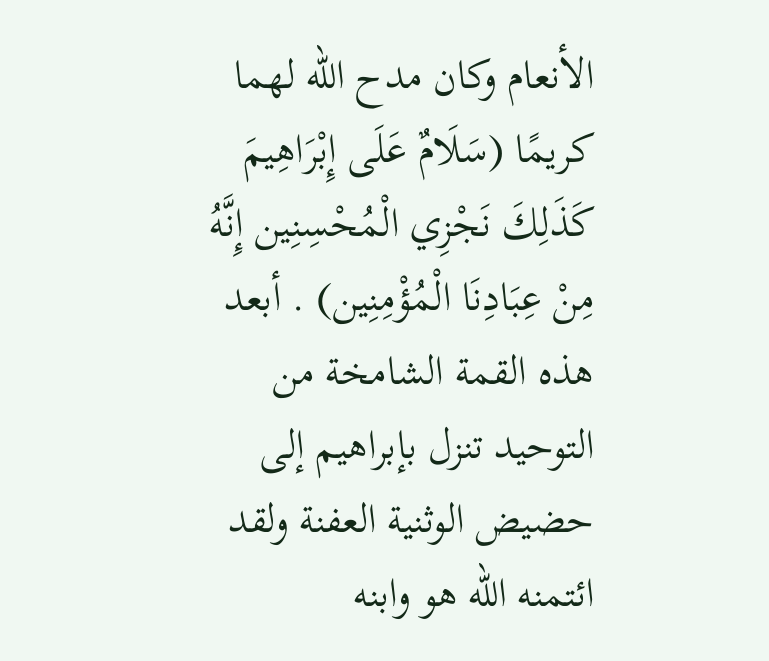الأنعام وكان مدح الله لهما كريمًا (سَلَامٌ عَلَى إِبْرَاهِيمَ كَذَلِكَ نَجْزِي الْمُحْسِنِين إِنَّهُ مِنْ عِبَادِنَا الْمُؤْمِنِين) . أبعد هذه القمة الشامخة من التوحيد تنزل بإبراهيم إلى حضيض الوثنية العفنة ولقد ائتمنه الله هو وابنه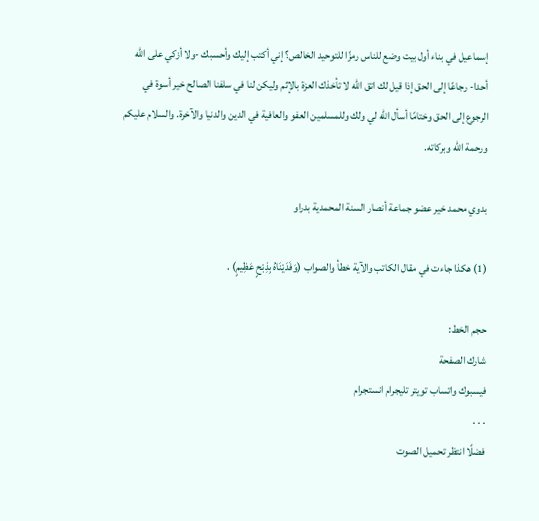إسماعيل في بناء أول بيت وضع للناس رمزًا للتوحيد الخالص؟ إني أكتب إليك وأحسبك -ولا أزكي على الله أحدا- رجاعًا إلى الحق إذا قيل لك اتق الله لا تأخذك العزة بالإثم وليكن لنا في سلفنا الصالح خير أسوة في الرجوع إلى الحق وختامًا أسأل الله لي ولك وللمسلمين العفو والعافية في الدين والدنيا والآخرة. والسلام عليكم ورحمة الله وبركاته.

بدوي محمد خير عضو جماعة أنصار السنة المحمدية بدراو

(1) هكذا جاءت في مقال الكاتب والآية خطأ والصواب (وَفَدَيْنَاهُ بِذِبْحٍ عَظِيمٍ) .

حجم الخط:
شارك الصفحة
فيسبوك واتساب تويتر تليجرام انستجرام
. . .
فضلًا انتظر تحميل الصوت